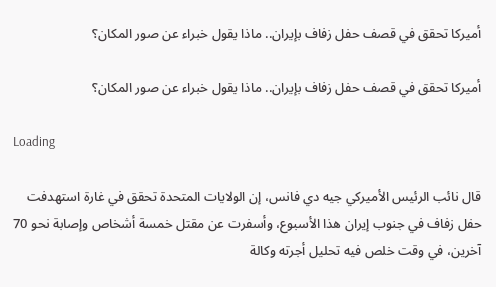أميركا تحقق في قصف حفل زفاف بإيران.. ماذا يقول خبراء عن صور المكان؟

أميركا تحقق في قصف حفل زفاف بإيران.. ماذا يقول خبراء عن صور المكان؟

Loading

قال نائب الرئيس الأميركي جيه دي فانس، إن الولايات المتحدة تحقق في غارة استهدفت حفل زفاف في جنوب إيران هذا الأسبوع، وأسفرت عن مقتل خمسة أشخاص وإصابة نحو 70 آخرين، في وقت خلص فيه تحليل أجرته وكالة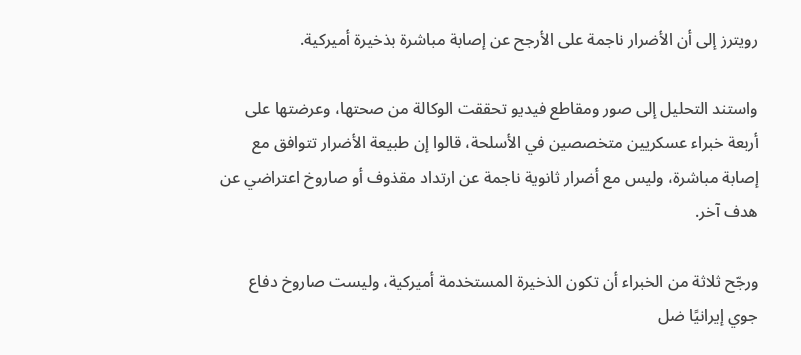رويترز إلى أن الأضرار ناجمة على الأرجح عن إصابة مباشرة بذخيرة أميركية.

واستند التحليل إلى صور ومقاطع فيديو تحققت الوكالة من صحتها، وعرضتها على أربعة خبراء عسكريين متخصصين في الأسلحة، قالوا إن طبيعة الأضرار تتوافق مع إصابة مباشرة، وليس مع أضرار ثانوية ناجمة عن ارتداد مقذوف أو صاروخ اعتراضي عن هدف آخر.

ورجّح ثلاثة من الخبراء أن تكون الذخيرة المستخدمة أميركية، وليست صاروخ دفاع جوي إيرانيًا ضل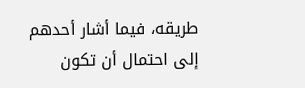طريقه، فيما أشار أحدهم إلى احتمال أن تكون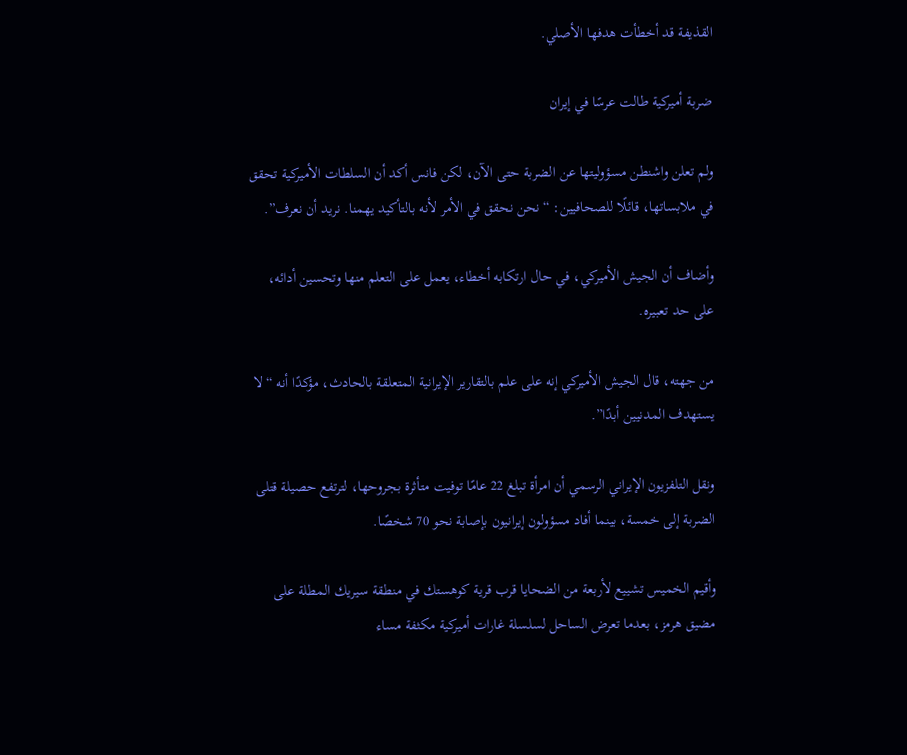القذيفة قد أخطأت هدفها الأصلي.

ضربة أميركية طالت عرسًا في إيران

ولم تعلن واشنطن مسؤوليتها عن الضربة حتى الآن، لكن فانس أكد أن السلطات الأميركية تحقق في ملابساتها، قائلًا للصحافيين: “نحن نحقق في الأمر لأنه بالتأكيد يهمنا. نريد أن نعرف”.

وأضاف أن الجيش الأميركي، في حال ارتكابه أخطاء، يعمل على التعلم منها وتحسين أدائه، على حد تعبيره.

من جهته، قال الجيش الأميركي إنه على علم بالتقارير الإيرانية المتعلقة بالحادث، مؤكدًا أنه “لا يستهدف المدنيين أبدًا”.

ونقل التلفزيون الإيراني الرسمي أن امرأة تبلغ 22 عامًا توفيت متأثرة بجروحها، لترتفع حصيلة قتلى الضربة إلى خمسة، بينما أفاد مسؤولون إيرانيون بإصابة نحو 70 شخصًا.

وأقيم الخميس تشييع لأربعة من الضحايا قرب قرية كوهستك في منطقة سيريك المطلة على مضيق هرمز، بعدما تعرض الساحل لسلسلة غارات أميركية مكثفة مساء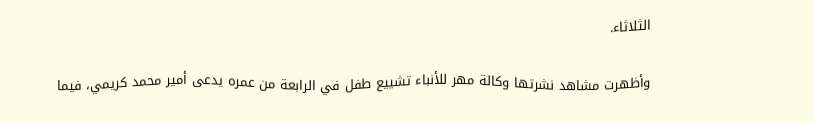الثلاثاء.

وأظهرت مشاهد نشرتها وكالة مهر للأنباء تشييع طفل في الرابعة من عمره يدعى أمير محمد كريمي، فيما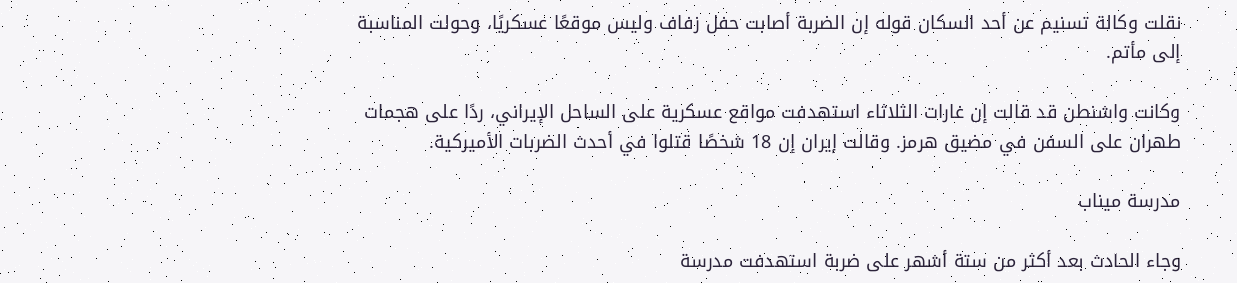نقلت وكالة تسنيم عن أحد السكان قوله إن الضربة أصابت حفل زفاف وليس موقعًا عسكريًا، وحولت المناسبة إلى مأتم.

وكانت واشنطن قد قالت إن غارات الثلاثاء استهدفت مواقع عسكرية على الساحل الإيراني، ردًا على هجمات طهران على السفن في مضيق هرمز. وقالت إيران إن 18 شخصًا قتلوا في أحدث الضربات الأميركية.

مدرسة ميناب

وجاء الحادث بعد أكثر من ستة أشهر على ضربة استهدفت مدرسة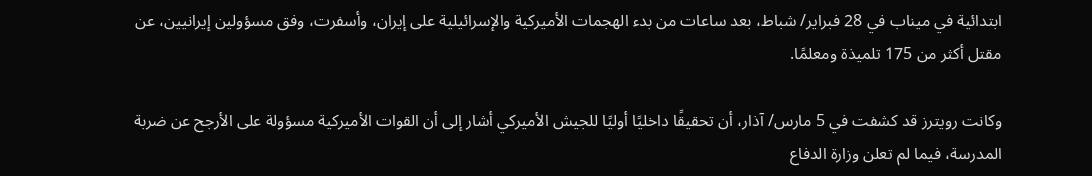ابتدائية في ميناب في 28 فبراير/ شباط، بعد ساعات من بدء الهجمات الأميركية والإسرائيلية على إيران، وأسفرت، وفق مسؤولين إيرانيين، عن مقتل أكثر من 175 تلميذة ومعلمًا.

وكانت رويترز قد كشفت في 5 مارس/ آذار، أن تحقيقًا داخليًا أوليًا للجيش الأميركي أشار إلى أن القوات الأميركية مسؤولة على الأرجح عن ضربة المدرسة، فيما لم تعلن وزارة الدفاع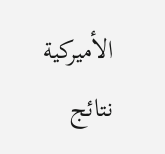الأميركية نتائج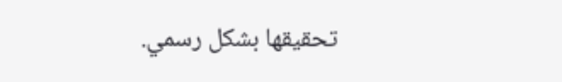تحقيقها بشكل رسمي.